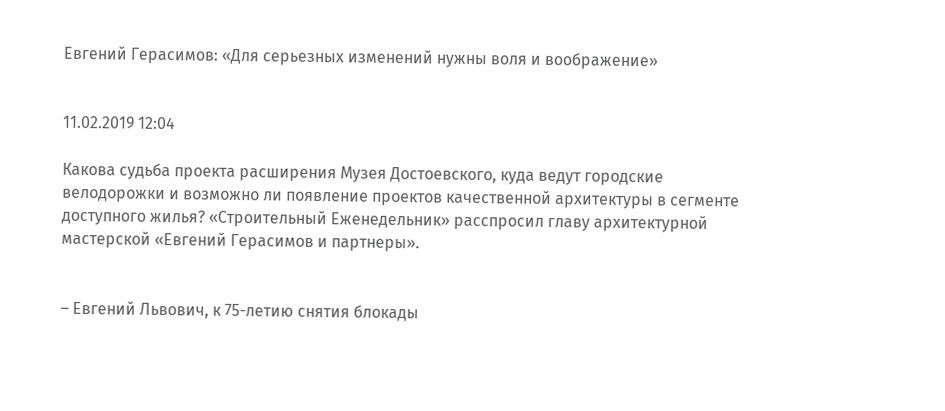Евгений Герасимов: «Для серьезных изменений нужны воля и воображение»


11.02.2019 12:04

Какова судьба проекта расширения Музея Достоевского, куда ведут городские велодорожки и возможно ли появление проектов качественной архитектуры в сегменте доступного жилья? «Строительный Еженедельник» расспросил главу архитектурной мастерской «Евгений Герасимов и партнеры».


– Евгений Львович, к 75-летию снятия блокады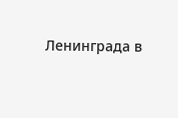Ленинграда в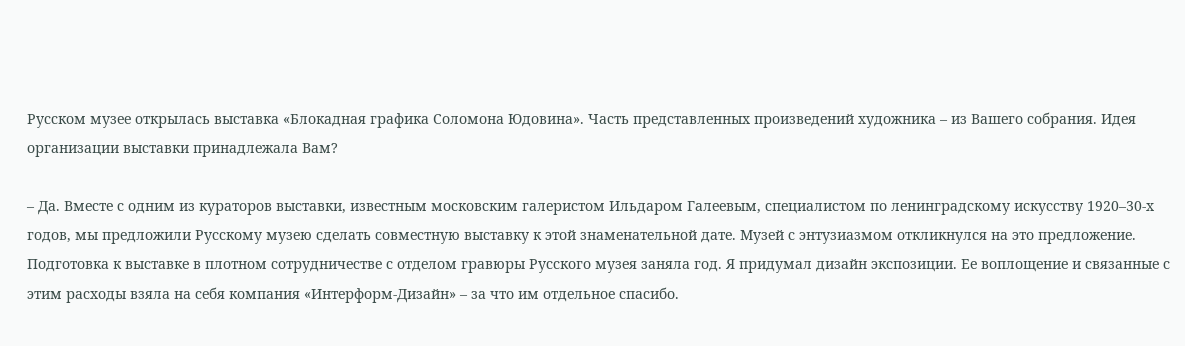Русском музее открылась выставка «Блокадная графика Соломона Юдовина». Часть представленных произведений художника – из Вашего собрания. Идея организации выставки принадлежала Вам?

– Да. Вместе с одним из кураторов выставки, известным московским галеристом Ильдаром Галеевым, специалистом по ленинградскому искусству 1920–30-х годов, мы предложили Русскому музею сделать совместную выставку к этой знаменательной дате. Музей с энтузиазмом откликнулся на это предложение. Подготовка к выставке в плотном сотрудничестве с отделом гравюры Русского музея заняла год. Я придумал дизайн экспозиции. Ее воплощение и связанные с этим расходы взяла на себя компания «Интерформ-Дизайн» – за что им отдельное спасибо.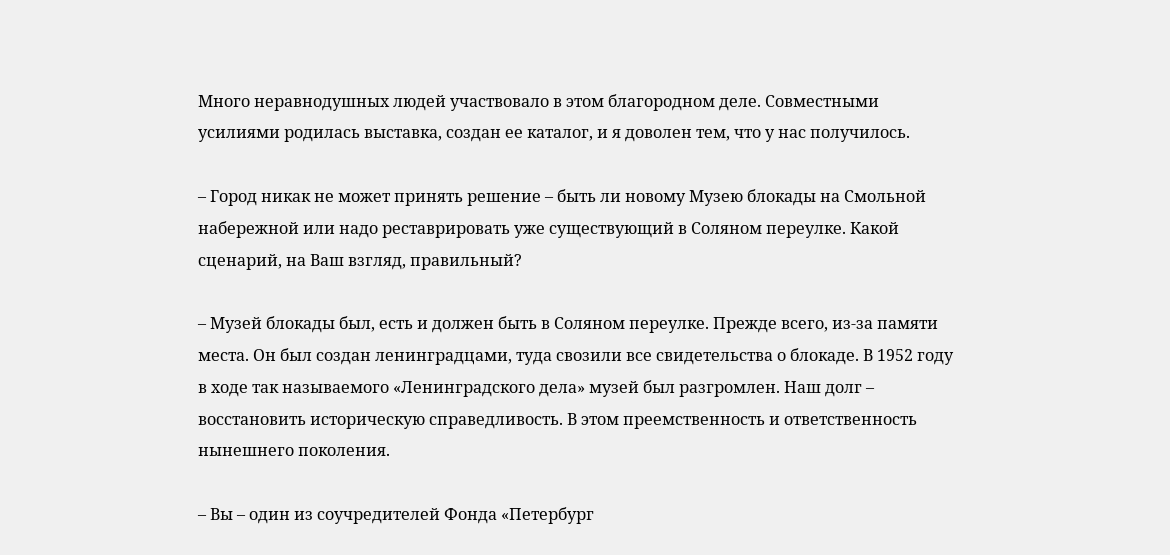Много неравнодушных людей участвовало в этом благородном деле. Совместными усилиями родилась выставка, создан ее каталог, и я доволен тем, что у нас получилось.

– Город никак не может принять решение – быть ли новому Музею блокады на Смольной набережной или надо реставрировать уже существующий в Соляном переулке. Какой сценарий, на Ваш взгляд, правильный?

– Музей блокады был, есть и должен быть в Соляном переулке. Прежде всего, из-за памяти места. Он был создан ленинградцами, туда свозили все свидетельства о блокаде. В 1952 году в ходе так называемого «Ленинградского дела» музей был разгромлен. Наш долг – восстановить историческую справедливость. В этом преемственность и ответственность нынешнего поколения.

– Вы – один из соучредителей Фонда «Петербург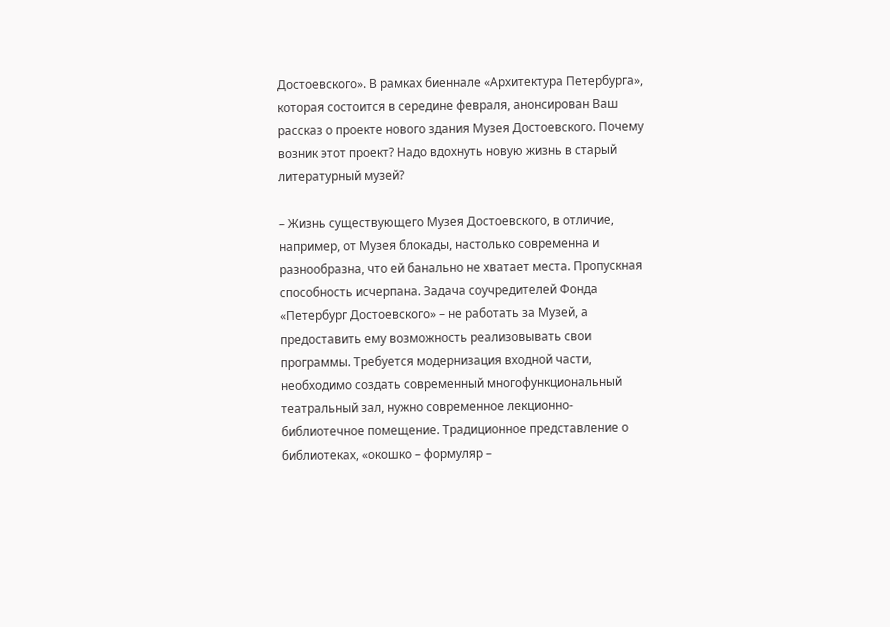Достоевского». В рамках биеннале «Архитектура Петербурга», которая состоится в середине февраля, анонсирован Ваш рассказ о проекте нового здания Музея Достоевского. Почему возник этот проект? Надо вдохнуть новую жизнь в старый литературный музей?

– Жизнь существующего Музея Достоевского, в отличие, например, от Музея блокады, настолько современна и разнообразна, что ей банально не хватает места. Пропускная способность исчерпана. Задача соучредителей Фонда «Петербург Достоевского» – не работать за Музей, а предоставить ему возможность реализовывать свои программы. Требуется модернизация входной части, необходимо создать современный многофункциональный театральный зал, нужно современное лекционно-библиотечное помещение. Традиционное представление о библиотеках, «окошко – формуляр –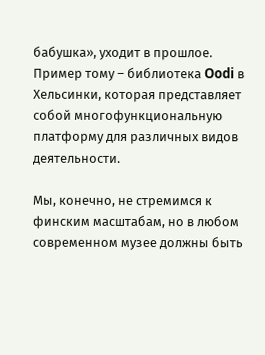бабушка», уходит в прошлое. Пример тому – библиотека Oodi в Хельсинки, которая представляет собой многофункциональную платформу для различных видов деятельности.

Мы, конечно, не стремимся к финским масштабам, но в любом современном музее должны быть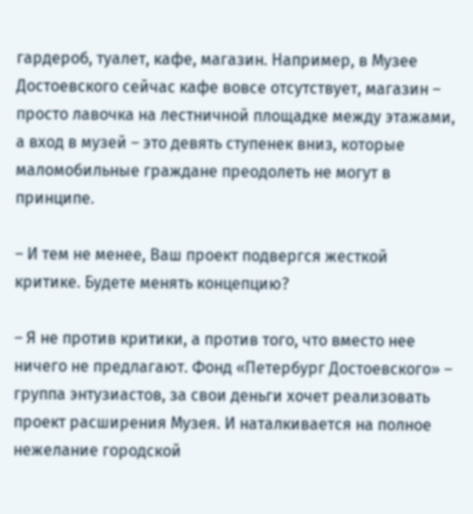гардероб, туалет, кафе, магазин. Например, в Музее Достоевского сейчас кафе вовсе отсутствует, магазин – просто лавочка на лестничной площадке между этажами, а вход в музей – это девять ступенек вниз, которые маломобильные граждане преодолеть не могут в принципе.

– И тем не менее, Ваш проект подвергся жесткой критике. Будете менять концепцию?

– Я не против критики, а против того, что вместо нее ничего не предлагают. Фонд «Петербург Достоевского» – группа энтузиастов, за свои деньги хочет реализовать проект расширения Музея. И наталкивается на полное нежелание городской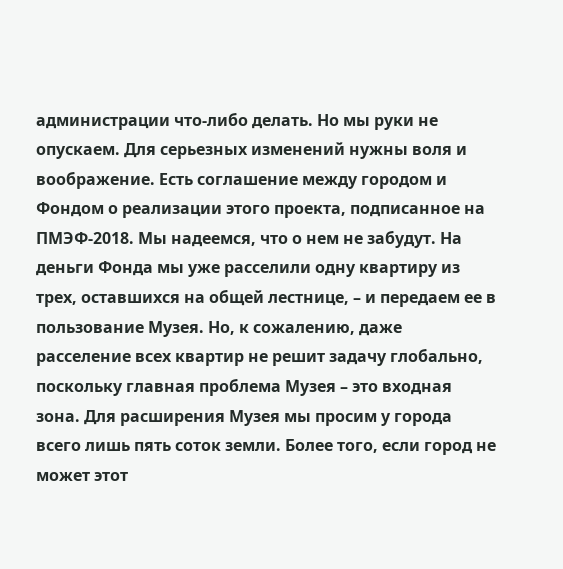администрации что-либо делать. Но мы руки не опускаем. Для серьезных изменений нужны воля и воображение. Есть соглашение между городом и Фондом о реализации этого проекта, подписанное на ПМЭФ-2018. Мы надеемся, что о нем не забудут. На деньги Фонда мы уже расселили одну квартиру из трех, оставшихся на общей лестнице, – и передаем ее в пользование Музея. Но, к сожалению, даже расселение всех квартир не решит задачу глобально, поскольку главная проблема Музея – это входная зона. Для расширения Музея мы просим у города всего лишь пять соток земли. Более того, если город не может этот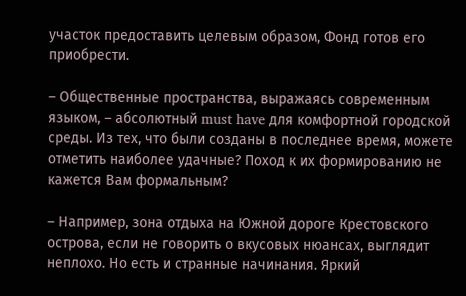участок предоставить целевым образом, Фонд готов его приобрести.

– Общественные пространства, выражаясь современным языком, – абсолютный must have для комфортной городской среды. Из тех, что были созданы в последнее время, можете отметить наиболее удачные? Поход к их формированию не кажется Вам формальным?

– Например, зона отдыха на Южной дороге Крестовского острова, если не говорить о вкусовых нюансах, выглядит неплохо. Но есть и странные начинания. Яркий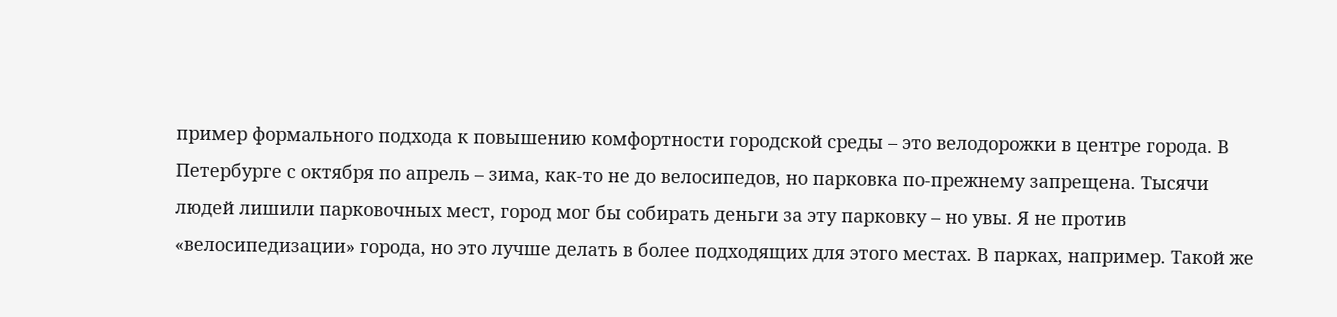пример формального подхода к повышению комфортности городской среды – это велодорожки в центре города. В Петербурге с октября по апрель – зима, как-то не до велосипедов, но парковка по-прежнему запрещена. Тысячи людей лишили парковочных мест, город мог бы собирать деньги за эту парковку – но увы. Я не против «велосипедизации» города, но это лучше делать в более подходящих для этого местах. В парках, например. Такой же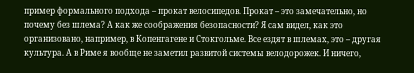пример формального подхода – прокат велосипедов. Прокат – это замечательно, но почему без шлема? А как же соображения безопасности? Я сам видел, как это организовано, например, в Копенгагене и Стокгольме. Все ездят в шлемах, это – другая культура. А в Риме я вообще не заметил развитой системы велодорожек. И ничего,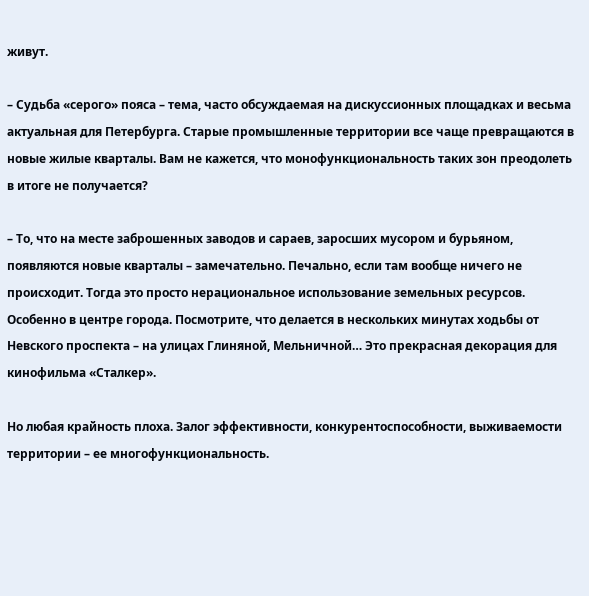живут.

– Судьба «серого» пояса – тема, часто обсуждаемая на дискуссионных площадках и весьма актуальная для Петербурга. Старые промышленные территории все чаще превращаются в новые жилые кварталы. Вам не кажется, что монофункциональность таких зон преодолеть в итоге не получается?

– То, что на месте заброшенных заводов и сараев, заросших мусором и бурьяном, появляются новые кварталы – замечательно. Печально, если там вообще ничего не происходит. Тогда это просто нерациональное использование земельных ресурсов. Особенно в центре города. Посмотрите, что делается в нескольких минутах ходьбы от Невского проспекта – на улицах Глиняной, Мельничной… Это прекрасная декорация для кинофильма «Сталкер».

Но любая крайность плоха. Залог эффективности, конкурентоспособности, выживаемости территории – ее многофункциональность.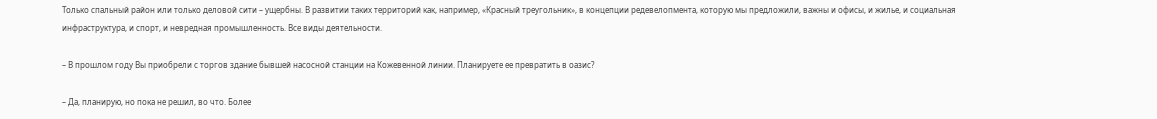Только спальный район или только деловой сити – ущербны. В развитии таких территорий как, например, «Красный треугольник», в концепции редевелопмента, которую мы предложили, важны и офисы, и жилье, и социальная инфраструктура, и спорт, и невредная промышленность. Все виды деятельности.

– В прошлом году Вы приобрели с торгов здание бывшей насосной станции на Кожевенной линии. Планируете ее превратить в оазис?

– Да, планирую, но пока не решил, во что. Более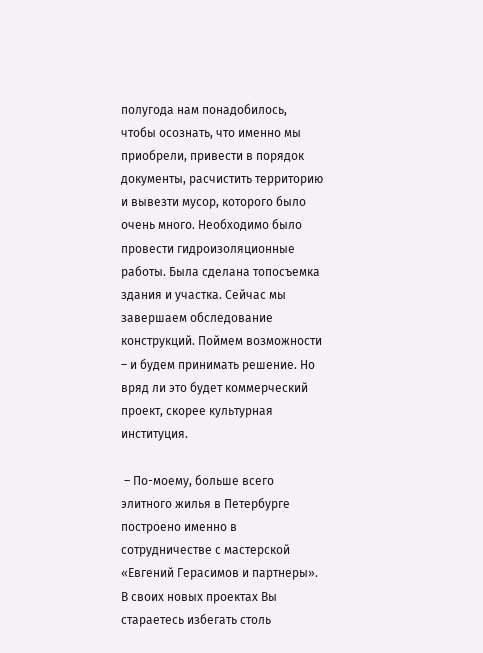полугода нам понадобилось, чтобы осознать, что именно мы приобрели, привести в порядок документы, расчистить территорию и вывезти мусор, которого было очень много. Необходимо было провести гидроизоляционные работы. Была сделана топосъемка здания и участка. Сейчас мы завершаем обследование конструкций. Поймем возможности – и будем принимать решение. Но вряд ли это будет коммерческий проект, скорее культурная институция.

 – По-моему, больше всего элитного жилья в Петербурге построено именно в сотрудничестве с мастерской «Евгений Герасимов и партнеры». В своих новых проектах Вы стараетесь избегать столь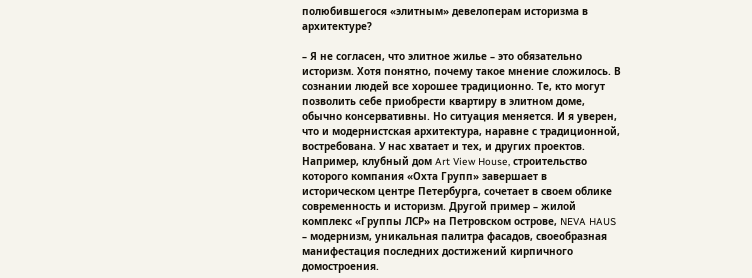полюбившегося «элитным» девелоперам историзма в архитектуре?

– Я не согласен, что элитное жилье – это обязательно историзм. Хотя понятно, почему такое мнение сложилось. В сознании людей все хорошее традиционно. Те, кто могут позволить себе приобрести квартиру в элитном доме, обычно консервативны. Но ситуация меняется. И я уверен, что и модернистская архитектура, наравне с традиционной, востребована. У нас хватает и тех, и других проектов. Например, клубный дом Art View House, строительство которого компания «Охта Групп» завершает в историческом центре Петербурга, сочетает в своем облике современность и историзм. Другой пример – жилой комплекс «Группы ЛСР» на Петровском острове, NEVA HAUS – модернизм, уникальная палитра фасадов, своеобразная манифестация последних достижений кирпичного домостроения.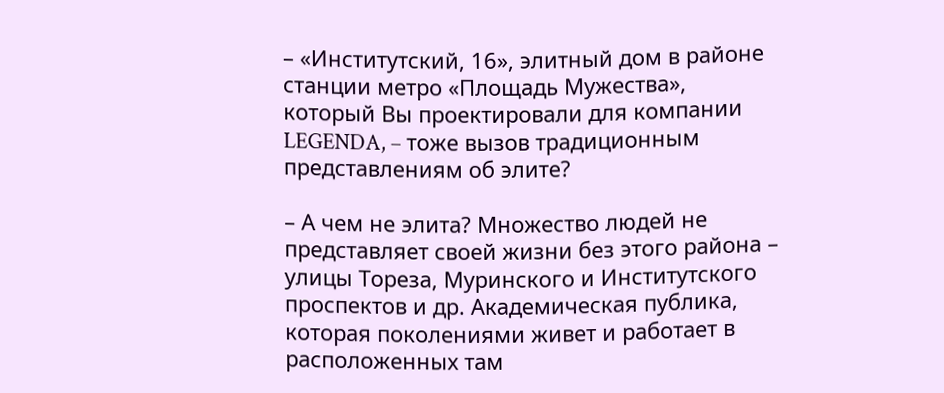– «Институтский, 16», элитный дом в районе станции метро «Площадь Мужества», который Вы проектировали для компании LEGENDA, – тоже вызов традиционным представлениям об элите?

– А чем не элита? Множество людей не представляет своей жизни без этого района – улицы Тореза, Муринского и Институтского проспектов и др. Академическая публика, которая поколениями живет и работает в расположенных там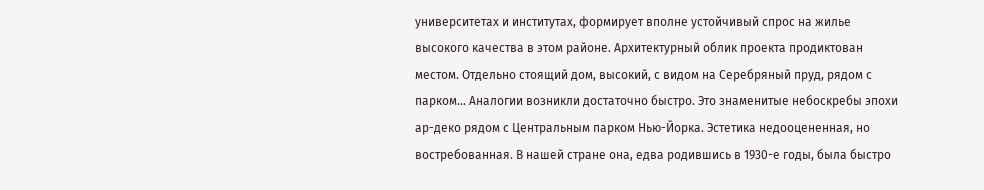университетах и институтах, формирует вполне устойчивый спрос на жилье высокого качества в этом районе. Архитектурный облик проекта продиктован местом. Отдельно стоящий дом, высокий, с видом на Серебряный пруд, рядом с парком… Аналогии возникли достаточно быстро. Это знаменитые небоскребы эпохи ар-деко рядом с Центральным парком Нью-Йорка. Эстетика недооцененная, но востребованная. В нашей стране она, едва родившись в 1930-е годы, была быстро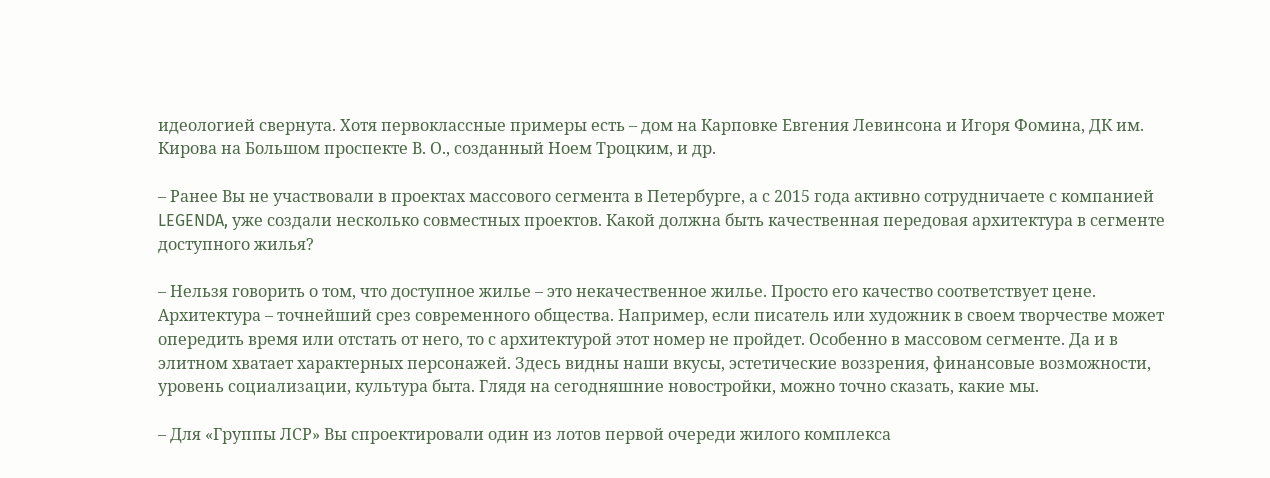идеологией свернута. Хотя первоклассные примеры есть – дом на Карповке Евгения Левинсона и Игоря Фомина, ДК им. Кирова на Большом проспекте В. О., созданный Ноем Троцким, и др.

– Ранее Вы не участвовали в проектах массового сегмента в Петербурге, а с 2015 года активно сотрудничаете с компанией LEGENDA, уже создали несколько совместных проектов. Какой должна быть качественная передовая архитектура в сегменте доступного жилья?

– Нельзя говорить о том, что доступное жилье – это некачественное жилье. Просто его качество соответствует цене. Архитектура – точнейший срез современного общества. Например, если писатель или художник в своем творчестве может опередить время или отстать от него, то с архитектурой этот номер не пройдет. Особенно в массовом сегменте. Да и в элитном хватает характерных персонажей. Здесь видны наши вкусы, эстетические воззрения, финансовые возможности, уровень социализации, культура быта. Глядя на сегодняшние новостройки, можно точно сказать, какие мы.

– Для «Группы ЛСР» Вы спроектировали один из лотов первой очереди жилого комплекса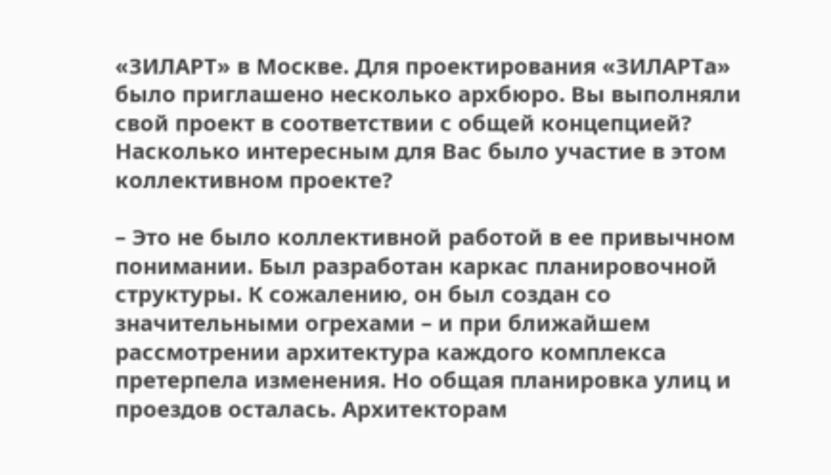«ЗИЛАРТ» в Москве. Для проектирования «ЗИЛАРТа» было приглашено несколько архбюро. Вы выполняли свой проект в соответствии с общей концепцией? Насколько интересным для Вас было участие в этом коллективном проекте?

– Это не было коллективной работой в ее привычном понимании. Был разработан каркас планировочной структуры. К сожалению, он был создан со значительными огрехами – и при ближайшем рассмотрении архитектура каждого комплекса претерпела изменения. Но общая планировка улиц и проездов осталась. Архитекторам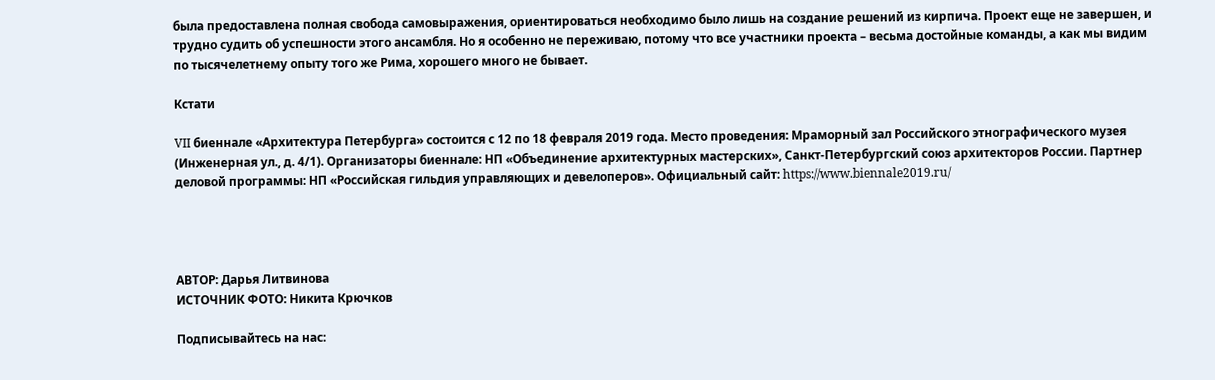была предоставлена полная свобода самовыражения, ориентироваться необходимо было лишь на создание решений из кирпича. Проект еще не завершен, и трудно судить об успешности этого ансамбля. Но я особенно не переживаю, потому что все участники проекта – весьма достойные команды, а как мы видим по тысячелетнему опыту того же Рима, хорошего много не бывает.

Кстати

VII биеннале «Архитектура Петербурга» состоится с 12 по 18 февраля 2019 года. Место проведения: Мраморный зал Российского этнографического музея (Инженерная ул., д. 4/1). Организаторы биеннале: НП «Объединение архитектурных мастерских», Санкт-Петербургский союз архитекторов России. Партнер деловой программы: НП «Российская гильдия управляющих и девелоперов». Официальный сайт: https://www.biennale2019.ru/




АВТОР: Дарья Литвинова
ИСТОЧНИК ФОТО: Никита Крючков

Подписывайтесь на нас: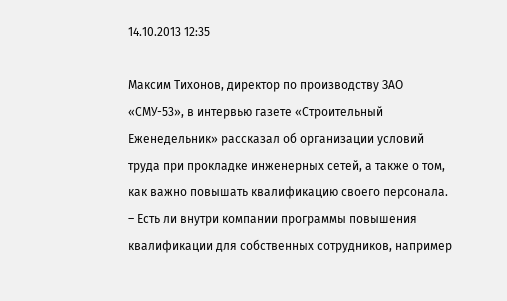14.10.2013 12:35

Максим Тихонов, директор по производству ЗАО «СМУ-53», в интервью газете «Строительный Еженедельник» рассказал об организации условий труда при прокладке инженерных сетей, а также о том, как важно повышать квалификацию своего персонала.
– Есть ли внутри компании программы повышения квалификации для собственных сотрудников, например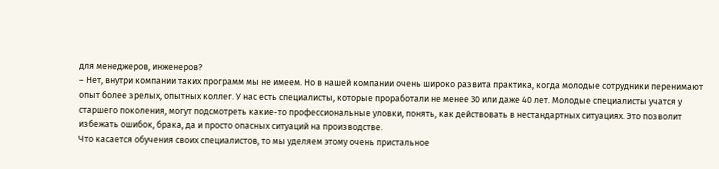для менеджеров, инженеров?
– Нет, внутри компании таких программ мы не имеем. Но в нашей компании очень широко развита практика, когда молодые сотрудники перенимают опыт более зрелых, опытных коллег. У нас есть специалисты, которые проработали не менее 30 или даже 40 лет. Молодые специалисты учатся у старшего поколения, могут подсмотреть какие-то профессиональные уловки, понять, как действовать в нестандартных ситуациях. Это позволит избежать ошибок, брака, да и просто опасных ситуаций на производстве.
Что касается обучения своих специалистов, то мы уделяем этому очень пристальное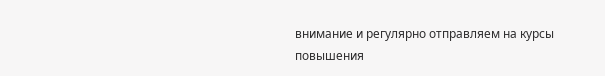внимание и регулярно отправляем на курсы повышения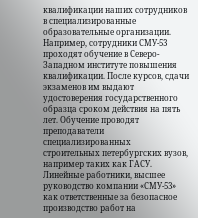квалификации наших сотрудников в специализированные образовательные организации.
Например, сотрудники СМУ-53 проходят обучение в Северо-Западном институте повышения квалификации. После курсов, сдачи экзаменов им выдают удостоверения государственного образца сроком действия на пять лет. Обучение проводят преподаватели специализированных строительных петербургских вузов, например таких как ГАСУ. Линейные работники, высшее руководство компании «СМУ-53» как ответственные за безопасное производство работ на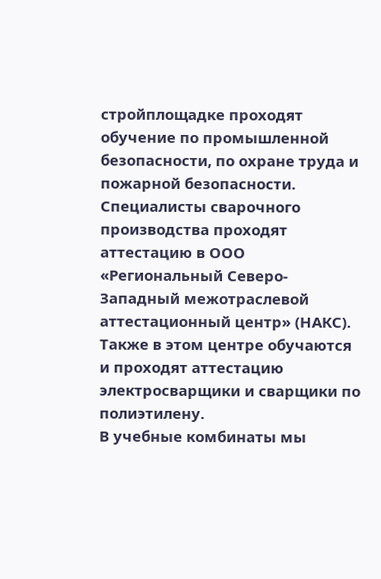стройплощадке проходят обучение по промышленной безопасности, по охране труда и пожарной безопасности. Специалисты сварочного производства проходят аттестацию в ООО «Региональный Северо-Западный межотраслевой аттестационный центр» (НАКС). Также в этом центре обучаются и проходят аттестацию электросварщики и сварщики по полиэтилену.
В учебные комбинаты мы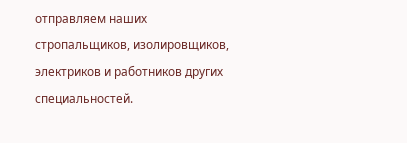отправляем наших стропальщиков, изолировщиков, электриков и работников других специальностей.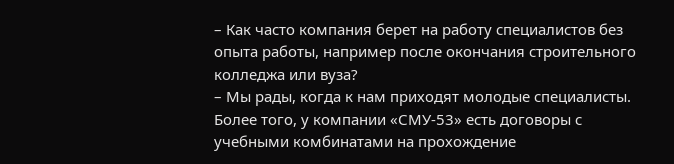– Как часто компания берет на работу специалистов без опыта работы, например после окончания строительного колледжа или вуза?
– Мы рады, когда к нам приходят молодые специалисты. Более того, у компании «СМУ-53» есть договоры с учебными комбинатами на прохождение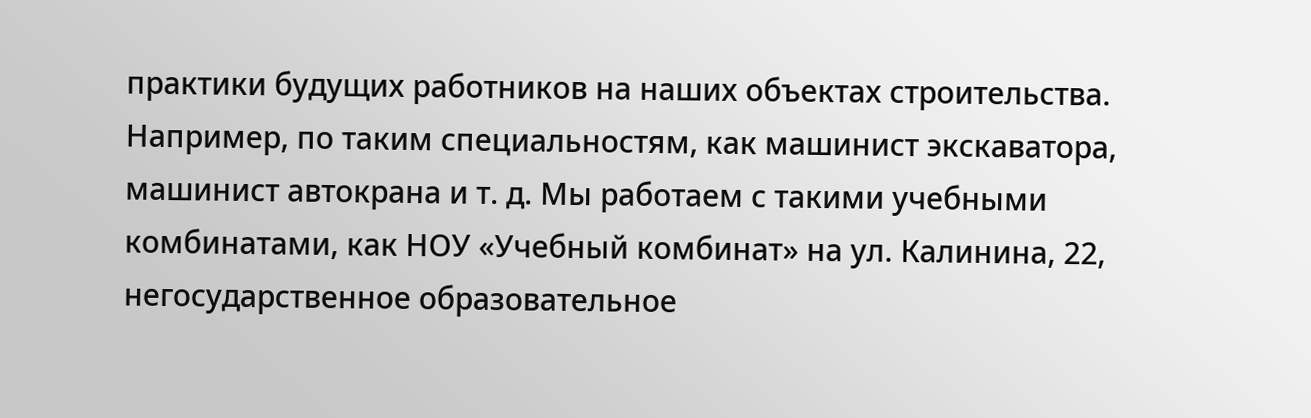практики будущих работников на наших объектах строительства. Например, по таким специальностям, как машинист экскаватора, машинист автокрана и т. д. Мы работаем с такими учебными комбинатами, как НОУ «Учебный комбинат» на ул. Калинина, 22, негосударственное образовательное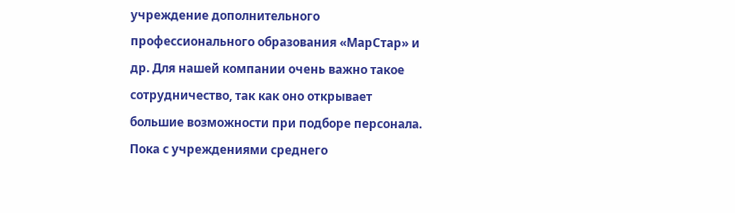учреждение дополнительного профессионального образования «МарСтар» и др. Для нашей компании очень важно такое сотрудничество, так как оно открывает большие возможности при подборе персонала.
Пока с учреждениями среднего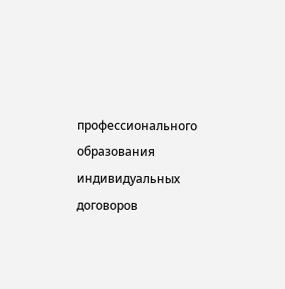профессионального образования индивидуальных договоров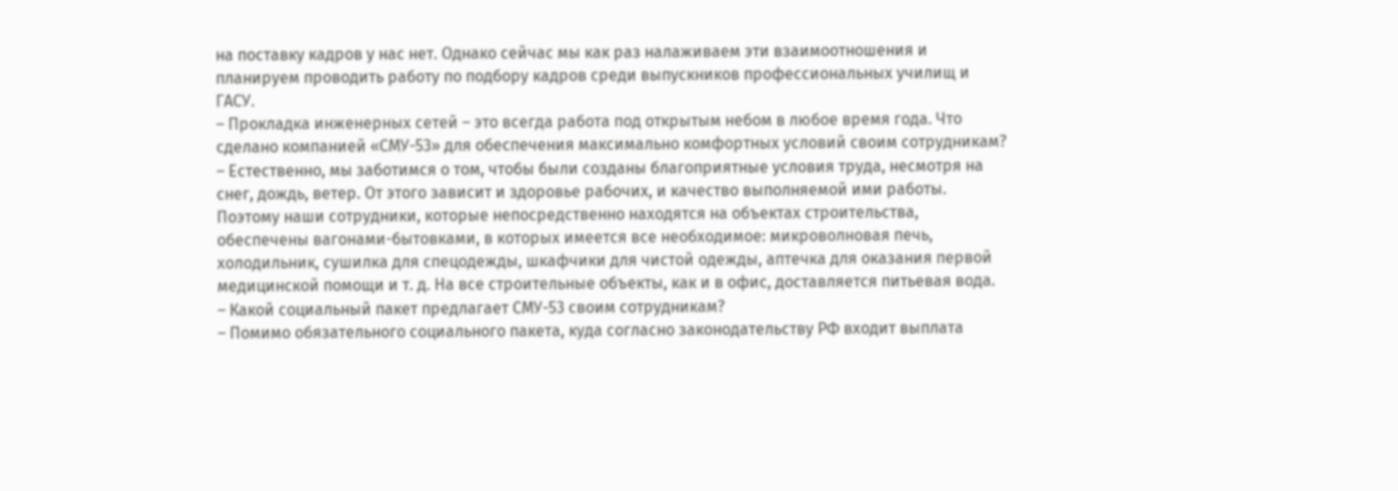на поставку кадров у нас нет. Однако сейчас мы как раз налаживаем эти взаимоотношения и планируем проводить работу по подбору кадров среди выпускников профессиональных училищ и ГАСУ.
– Прокладка инженерных сетей – это всегда работа под открытым небом в любое время года. Что сделано компанией «СМУ-53» для обеспечения максимально комфортных условий своим сотрудникам?
– Естественно, мы заботимся о том, чтобы были созданы благоприятные условия труда, несмотря на снег, дождь, ветер. От этого зависит и здоровье рабочих, и качество выполняемой ими работы. Поэтому наши сотрудники, которые непосредственно находятся на объектах строительства, обеспечены вагонами-бытовками, в которых имеется все необходимое: микроволновая печь, холодильник, сушилка для спецодежды, шкафчики для чистой одежды, аптечка для оказания первой медицинской помощи и т. д. На все строительные объекты, как и в офис, доставляется питьевая вода.
– Какой социальный пакет предлагает СМУ-53 своим сотрудникам?
– Помимо обязательного социального пакета, куда согласно законодательству РФ входит выплата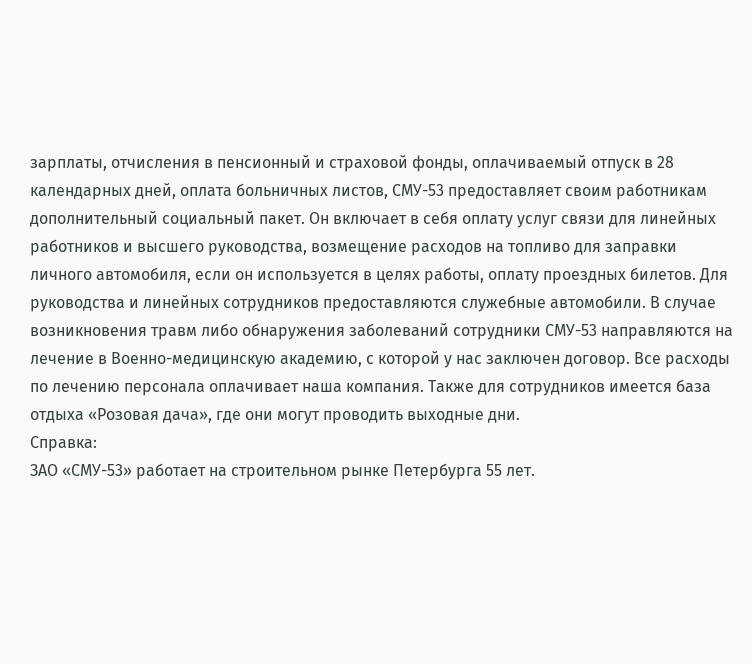зарплаты, отчисления в пенсионный и страховой фонды, оплачиваемый отпуск в 28 календарных дней, оплата больничных листов, СМУ-53 предоставляет своим работникам дополнительный социальный пакет. Он включает в себя оплату услуг связи для линейных работников и высшего руководства, возмещение расходов на топливо для заправки личного автомобиля, если он используется в целях работы, оплату проездных билетов. Для руководства и линейных сотрудников предоставляются служебные автомобили. В случае возникновения травм либо обнаружения заболеваний сотрудники СМУ-53 направляются на лечение в Военно-медицинскую академию, с которой у нас заключен договор. Все расходы по лечению персонала оплачивает наша компания. Также для сотрудников имеется база отдыха «Розовая дача», где они могут проводить выходные дни.
Справка:
ЗАО «СМУ-53» работает на строительном рынке Петербурга 55 лет.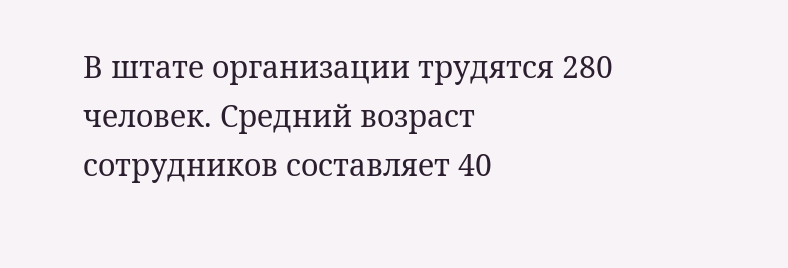В штате организации трудятся 280 человек. Средний возраст сотрудников составляет 40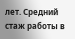лет. Средний стаж работы в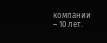компании – 10 лет.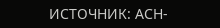ИСТОЧНИК: АСН-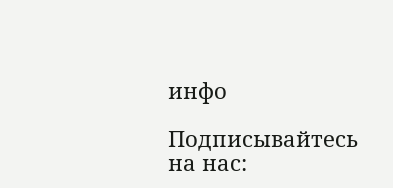инфо

Подписывайтесь на нас: